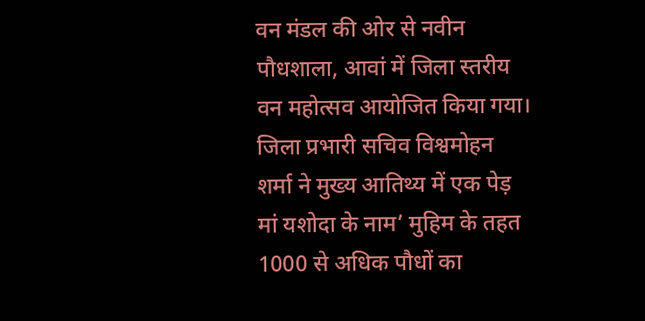वन मंडल की ओर से नवीन पौधशाला, आवां में जिला स्तरीय वन महोत्सव आयोजित किया गया। जिला प्रभारी सचिव विश्वमोहन शर्मा ने मुख्य आतिथ्य में एक पेड़ मां यशोदा के नाम’ मुहिम के तहत 1000 से अधिक पौधों का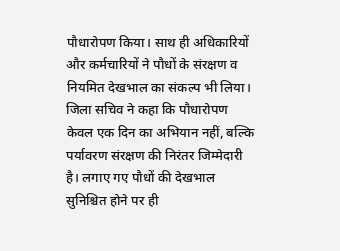पौधारोपण किया। साथ ही अधिकारियों और कर्मचारियों ने पौधों के संरक्षण व नियमित देखभाल का संकल्प भी लिया। जिला सचिव ने कहा कि पौधारोपण केवल एक दिन का अभियान नहीं, बल्कि पर्यावरण संरक्षण की निरंतर जिम्मेदारी है। लगाए गए पौधों की देखभाल सुनिश्चित होने पर ही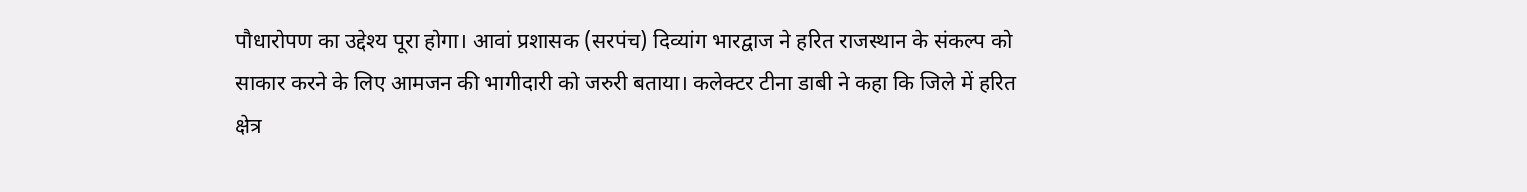पौधारोपण का उद्देश्य पूरा होगा। आवां प्रशासक (सरपंच) दिव्यांग भारद्वाज ने हरित राजस्थान के संकल्प को साकार करने के लिए आमजन की भागीदारी को जरुरी बताया। कलेक्टर टीना डाबी ने कहा कि जिले में हरित क्षेत्र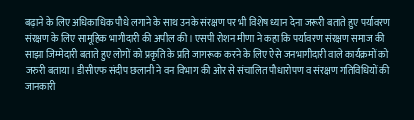बढ़ाने के लिए अधिकाधिक पौधे लगाने के साथ उनके संरक्षण पर भी विशेष ध्यान देना जरूरी बताते हुए पर्यावरण संरक्षण के लिए सामूहिक भागीदारी की अपील की। एसपी रोशन मीणा ने कहा कि पर्यावरण संरक्षण समाज की साझा जिम्मेदारी बताते हुए लोगों को प्रकृति के प्रति जागरूक करने के लिए ऐसे जनभागीदारी वाले कार्यक्रमों को जरुरी बताया। डीसीएफ संदीप छलानी ने वन विभाग की ओर से संचालित पौधारोपण व संरक्षण गतिविधियों की जानकारी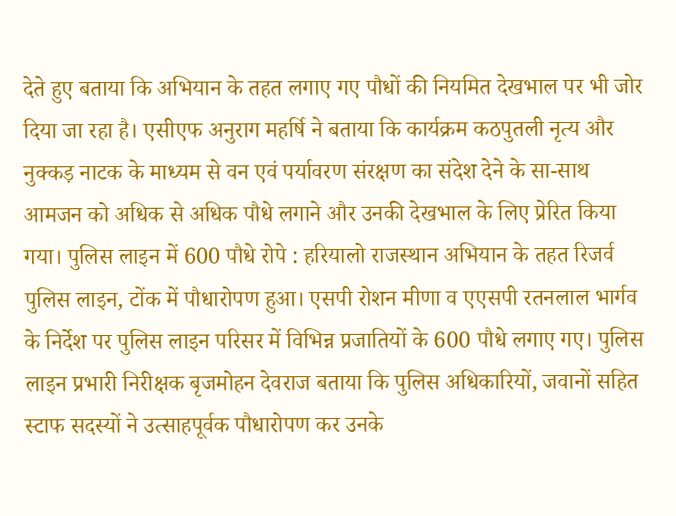देते हुए बताया कि अभियान के तहत लगाए गए पौधों की नियमित देखभाल पर भी जोर दिया जा रहा है। एसीएफ अनुराग महर्षि ने बताया कि कार्यक्रम कठपुतली नृत्य और नुक्कड़ नाटक के माध्यम से वन एवं पर्यावरण संरक्षण का संदेश देने के सा-साथ आमजन को अधिक से अधिक पौधे लगाने और उनकी देखभाल के लिए प्रेरित किया गया। पुलिस लाइन में 600 पौधे रोपे : हरियालो राजस्थान अभियान के तहत रिजर्व पुलिस लाइन, टोंक में पौधारोपण हुआ। एसपी रोशन मीणा व एएसपी रतनलाल भार्गव के निर्देश पर पुलिस लाइन परिसर में विभिन्न प्रजातियों के 600 पौधे लगाए गए। पुलिस लाइन प्रभारी निरीक्षक बृजमोहन देवराज बताया कि पुलिस अधिकारियों, जवानों सहित स्टाफ सदस्यों ने उत्साहपूर्वक पौधारोपण कर उनके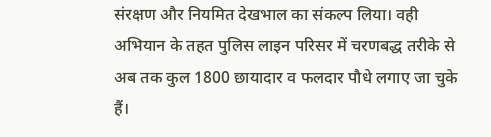संरक्षण और नियमित देखभाल का संकल्प लिया। वही अभियान के तहत पुलिस लाइन परिसर में चरणबद्ध तरीके से अब तक कुल 1800 छायादार व फलदार पौधे लगाए जा चुके हैं।